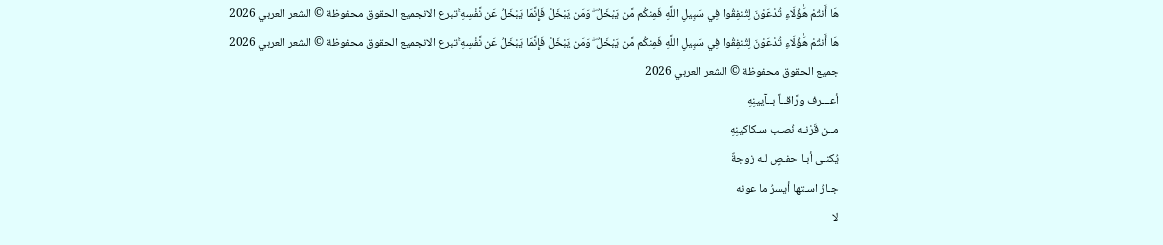هَا أَنتُمْ هَٰؤُلَاءِ تُدْعَوْنَ لِتُنفِقُوا فِي سَبِيلِ اللَّهِ فَمِنكُم مَّن يَبْخَلُ ۖ وَمَن يَبْخَلْ فَإِنَّمَا يَبْخَلُ عَن نَّفْسِهِ ۚتبرع الانجميع الحقوق محفوظة © الشعر العربي 2026
هَا أَنتُمْ هَٰؤُلَاءِ تُدْعَوْنَ لِتُنفِقُوا فِي سَبِيلِ اللَّهِ فَمِنكُم مَّن يَبْخَلُ ۖ وَمَن يَبْخَلْ فَإِنَّمَا يَبْخَلُ عَن نَّفْسِهِ ۚتبرع الانجميع الحقوق محفوظة © الشعر العربي 2026
جميع الحقوق محفوظة © الشعر العربي 2026
أعـــرف ورَّاقــاً بــآيينِهِ
مــن قَرْنـه نُصـب سـكاكينِهِ
يُكنـى أبـا حفـصٍ لـه زوجةٌ
جـارُ اسـتها أيسرُ ما عونه
لا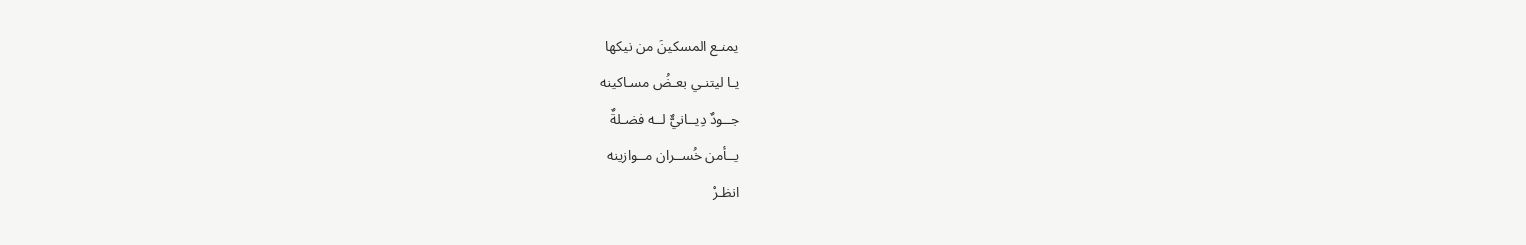يمنـع المسكينَ من نيكها
يـا ليتنـي بعـضُ مسـاكينه
جــودٌ دِيــانيٌّ لــه فضـلةٌ
يــأمن خُســران مــوازينه
انظـرْ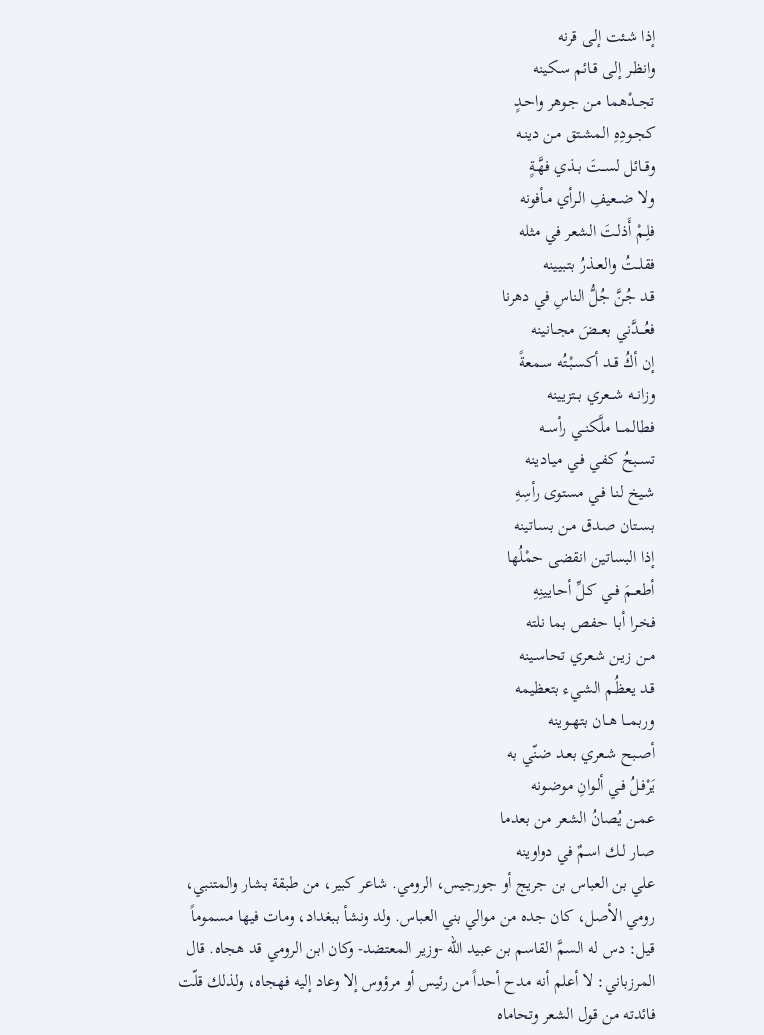إذا شـئت إلـى قرنه
وانظـر إلـى قـائم سـكينه
تجــدْهما مـن جـوهر واحـدٍ
كجـودِهِ المشـتق مـن دينـه
وقــائل لســتَ بــذي فهَّـةٍ
ولا ضــعيفِ الـرأي مـأفونه
فلِـمْ أَذلـتَ الشعر في مثله
فقلــتُ والعــذرُ بتـبيينه
قـد جُنَّ جُلُّ الناسِ في دهرنا
فعُـــدَّني بعــضَ مجــانينه
إن أكُ قــد أكسـبْتُه سـمعةً
وزانــه شــعري بــتزيينه
فطالمـــا ملَّكنــي رأســه
تســبحُ كفـي فـي ميـادينه
شـيخ لنـا فـي مستوى رأسِهِ
بسـتان صـدق مـن بسـاتينه
إذا البساتين انقضى حمْلُها
أطعــمَ فــي كـلِّ أحـايينِهِ
فخـرا أبـا حفـص بما نلته
مــن زيـن شـعري تحاسـينه
قـد يعظُـم الشـيء بتعظيمه
وربمـــا هــان بتهــوينه
أصـبح شـعري بعـد ضـنّي به
يَرْفـلُ فـي ألـوانِ موضـونه
عمـن يُصانُ الشعر من بعدما
صـار لـك اسـمٌ في دواوينه
علي بن العباس بن جريج أو جورجيس، الرومي. شاعر كبير، من طبقة بشار والمتنبي، رومي الأصل، كان جده من موالي بني العباس. ولد ونشأ ببغداد، ومات فيها مسموماً قيل: دس له السمَّ القاسم بن عبيد الله -وزير المعتضد- وكان ابن الرومي قد هجاه. قال المرزباني: لا أعلم أنه مدح أحداً من رئيس أو مرؤوس إلا وعاد إليه فهجاه، ولذلك قلّت فائدته من قول الشعر وتحاماه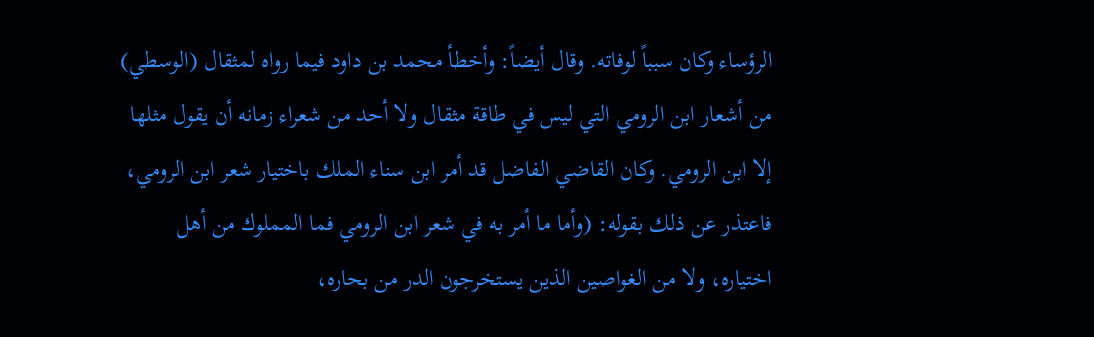الرؤساء وكان سبباً لوفاته. وقال أيضاً: وأخطأ محمد بن داود فيما رواه لمثقال (الوسطي) من أشعار ابن الرومي التي ليس في طاقة مثقال ولا أحد من شعراء زمانه أن يقول مثلها إلا ابن الرومي. وكان القاضي الفاضل قد أمر ابن سناء الملك باختيار شعر ابن الرومي، فاعتذر عن ذلك بقوله: (وأما ما أمر به في شعر ابن الرومي فما المملوك من أهل اختياره، ولا من الغواصين الذين يستخرجون الدر من بحاره،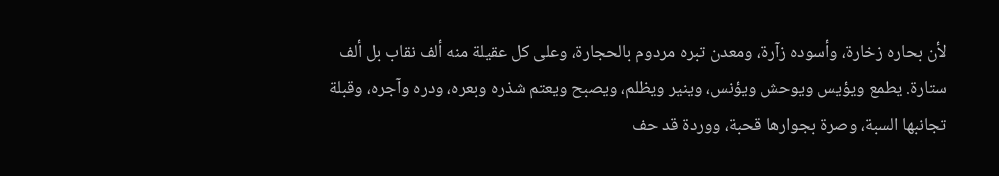لأن بحاره زخارة، وأسوده زآرة، ومعدن تبره مردوم بالحجارة، وعلى كل عقيلة منه ألف نقاب بل ألف ستارة. يطمع ويؤيس ويوحش ويؤنس، وينير ويظلم، ويصبح ويعتم شذره وبعره، ودره وآجره، وقبلة تجانبها السبة، وصرة بجوارها قحبة، ووردة قد حف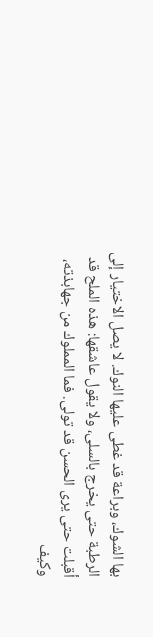بها الشوك، وبراعة قد غطى عليها النوك. لا يصل الاختيار إلى الرطبة حتى يخرج بالسلى، ولا يقول عاشقها: هذه الملح قد أقبلت حتى يرى الحسن قد تولى. فما المملوك من جهابذته، وكيف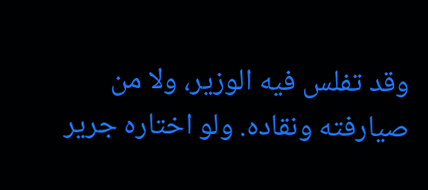وقد تفلس فيه الوزير، ولا من صيارفته ونقاده. ولو اختاره جرير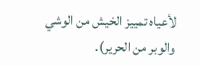لأعياه تمييز الخيش من الوشي والوبر من الحرير).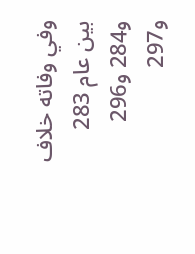وفي وفاته خلاف بين عام 283 و284 و296 و297